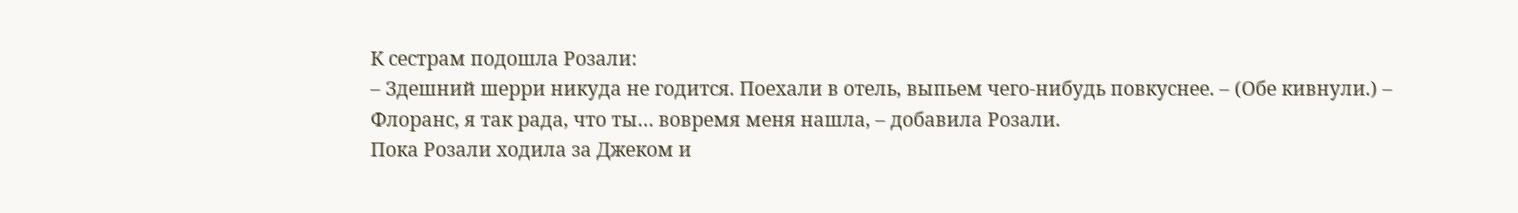К сестрам подошла Розали:
– Здешний шерри никуда не годится. Поехали в отель, выпьем чего-нибудь повкуснее. – (Обе кивнули.) – Флоранс, я так рада, что ты… вовремя меня нашла, – добавила Розали.
Пока Розали ходила за Джеком и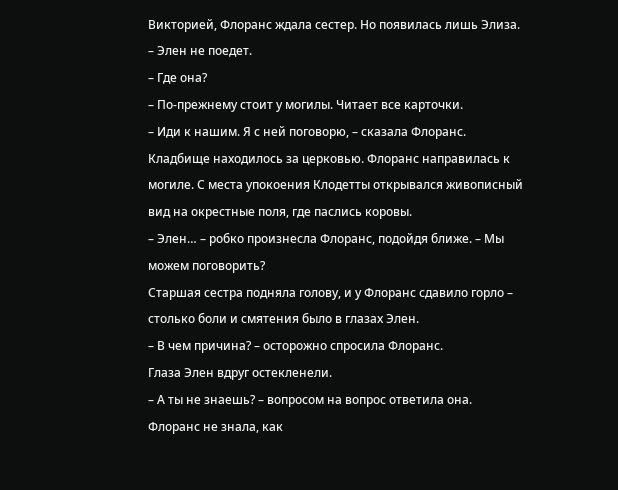Викторией, Флоранс ждала сестер. Но появилась лишь Элиза.
– Элен не поедет.
– Где она?
– По-прежнему стоит у могилы. Читает все карточки.
– Иди к нашим. Я с ней поговорю, – сказала Флоранс.
Кладбище находилось за церковью. Флоранс направилась к могиле. С места упокоения Клодетты открывался живописный вид на окрестные поля, где паслись коровы.
– Элен… – робко произнесла Флоранс, подойдя ближе. – Мы можем поговорить?
Старшая сестра подняла голову, и у Флоранс сдавило горло – столько боли и смятения было в глазах Элен.
– В чем причина? – осторожно спросила Флоранс.
Глаза Элен вдруг остекленели.
– А ты не знаешь? – вопросом на вопрос ответила она.
Флоранс не знала, как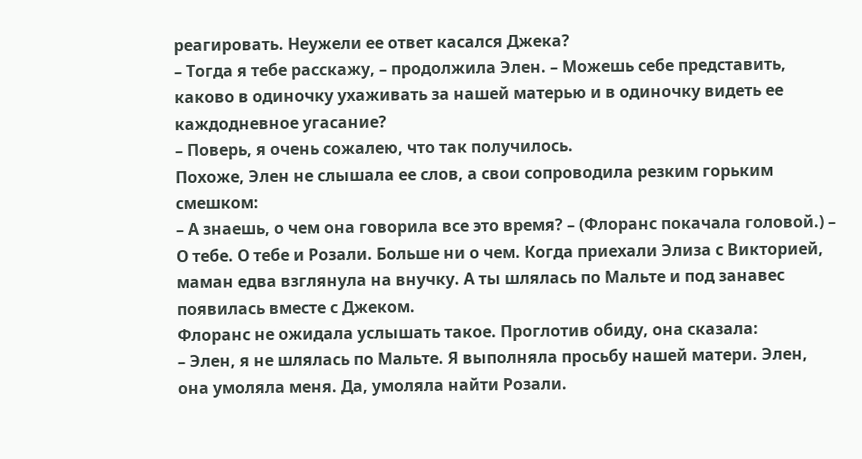реагировать. Неужели ее ответ касался Джека?
– Тогда я тебе расскажу, – продолжила Элен. – Можешь себе представить, каково в одиночку ухаживать за нашей матерью и в одиночку видеть ее каждодневное угасание?
– Поверь, я очень сожалею, что так получилось.
Похоже, Элен не слышала ее слов, а свои сопроводила резким горьким смешком:
– А знаешь, о чем она говорила все это время? – (Флоранс покачала головой.) – О тебе. О тебе и Розали. Больше ни о чем. Когда приехали Элиза с Викторией, маман едва взглянула на внучку. А ты шлялась по Мальте и под занавес появилась вместе с Джеком.
Флоранс не ожидала услышать такое. Проглотив обиду, она сказала:
– Элен, я не шлялась по Мальте. Я выполняла просьбу нашей матери. Элен, она умоляла меня. Да, умоляла найти Розали.